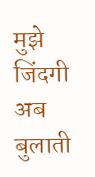मुझे जिंदगी अब बुलाती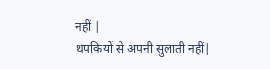नहीं |
थपकियों से अपनी सुलाती नहीं|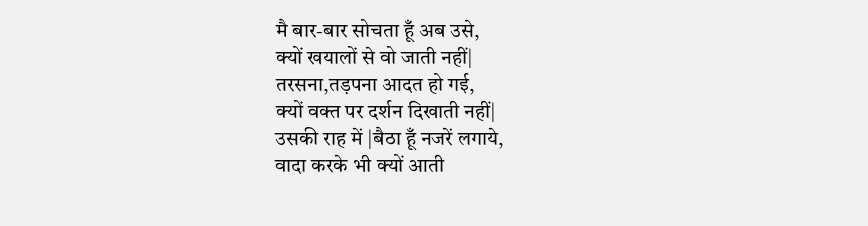मै बार-बार सोचता हूँ अब उसे,
क्यों खयालों से वो जाती नहीं|
तरसना,तड़पना आदत हो गई,
क्यों वक्त पर दर्शन दिखाती नहीं|
उसकी राह में |बैठा हूँ नजरें लगाये,
वादा करके भी क्यों आती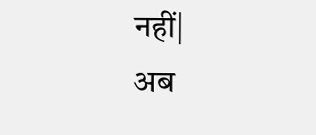नहीं|
अब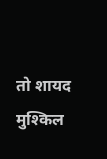तो शायद मुश्किल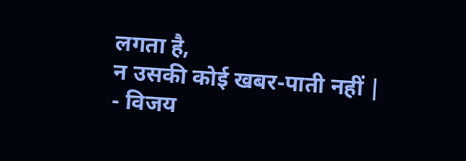लगता है,
न उसकी कोई खबर-पाती नहीं |
- विजय